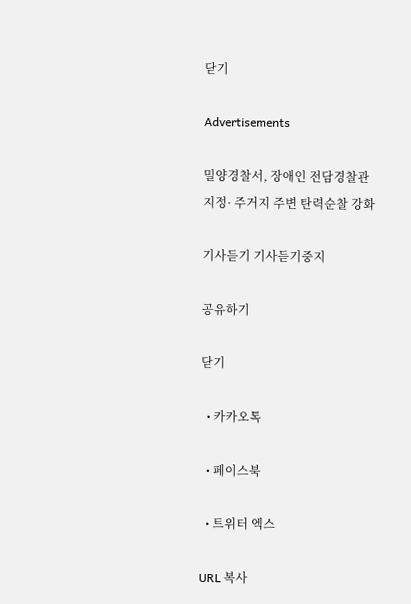닫기

Advertisements

밀양경찰서, 장애인 전담경찰관 지정· 주거지 주변 탄력순찰 강화

기사듣기 기사듣기중지

공유하기

닫기

  • 카카오톡

  • 페이스북

  • 트위터 엑스

URL 복사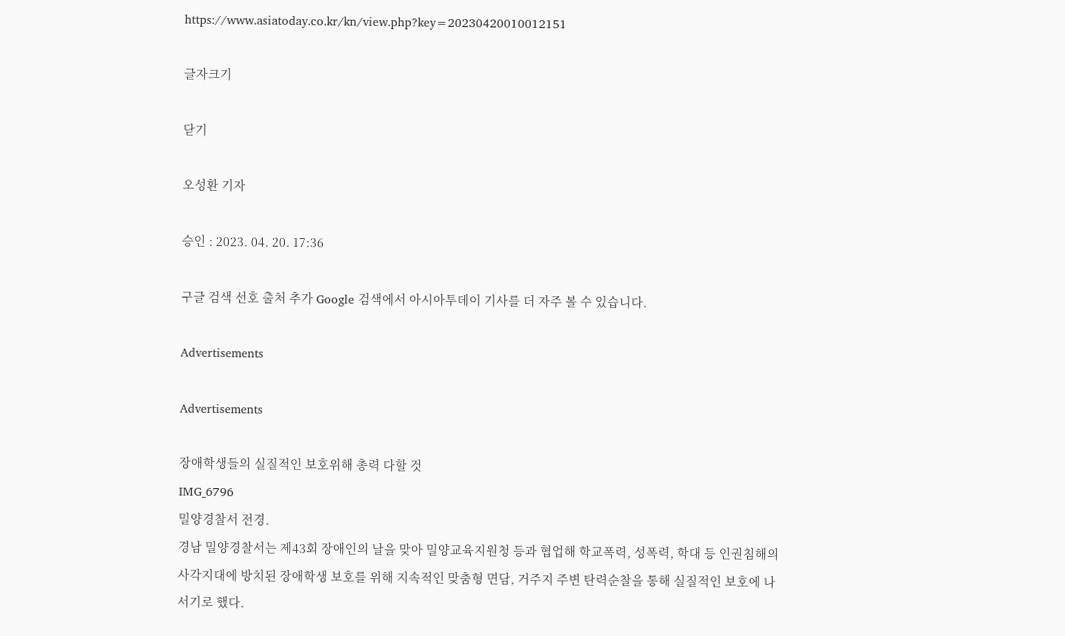https://www.asiatoday.co.kr/kn/view.php?key=20230420010012151

글자크기

닫기

오성환 기자

승인 : 2023. 04. 20. 17:36

구글 검색 선호 출처 추가 Google 검색에서 아시아투데이 기사를 더 자주 볼 수 있습니다.

Advertisements

Advertisements

장애학생들의 실질적인 보호위해 총력 다할 것
IMG_6796
밀양경찰서 전경.
경남 밀양경찰서는 제43회 장애인의 날을 맞아 밀양교육지원청 등과 협업해 학교폭력, 성폭력, 학대 등 인권침해의 사각지대에 방치된 장애학생 보호를 위해 지속적인 맞춤형 면담, 거주지 주변 탄력순찰을 통해 실질적인 보호에 나서기로 했다.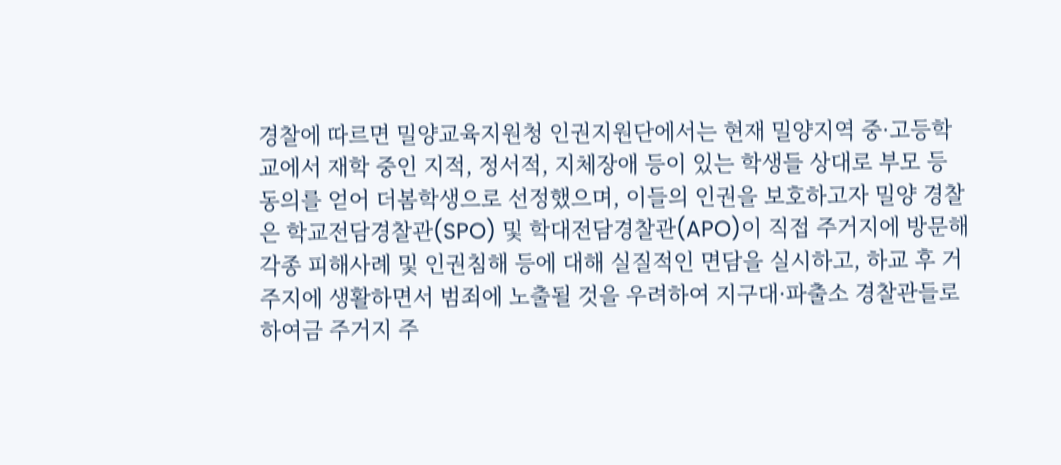경찰에 따르면 밀양교육지원청 인권지원단에서는 현재 밀양지역 중·고등학교에서 재학 중인 지적, 정서적, 지체장애 등이 있는 학생들 상대로 부모 등 동의를 얻어 더봄학생으로 선정했으며, 이들의 인권을 보호하고자 밀양 경찰은 학교전담경찰관(SPO) 및 학대전담경찰관(APO)이 직접 주거지에 방문해 각종 피해사례 및 인권침해 등에 대해 실질적인 면담을 실시하고, 하교 후 거주지에 생활하면서 범죄에 노출될 것을 우려하여 지구대·파출소 경찰관들로 하여금 주거지 주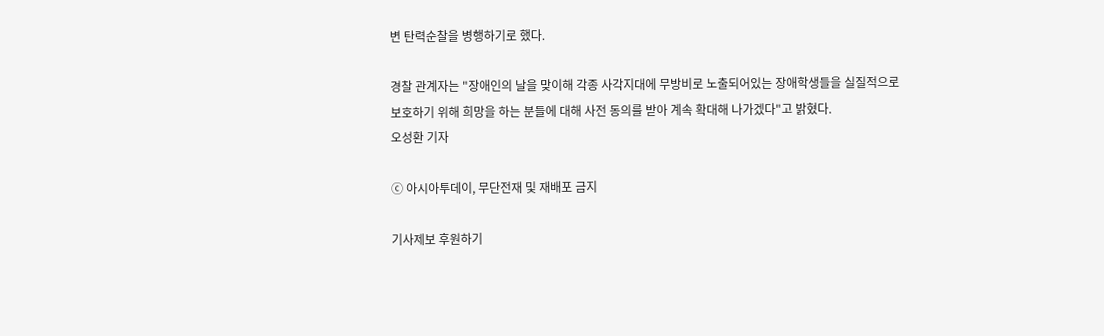변 탄력순찰을 병행하기로 했다.

경찰 관계자는 "장애인의 날을 맞이해 각종 사각지대에 무방비로 노출되어있는 장애학생들을 실질적으로 보호하기 위해 희망을 하는 분들에 대해 사전 동의를 받아 계속 확대해 나가겠다"고 밝혔다.
오성환 기자

ⓒ 아시아투데이, 무단전재 및 재배포 금지

기사제보 후원하기